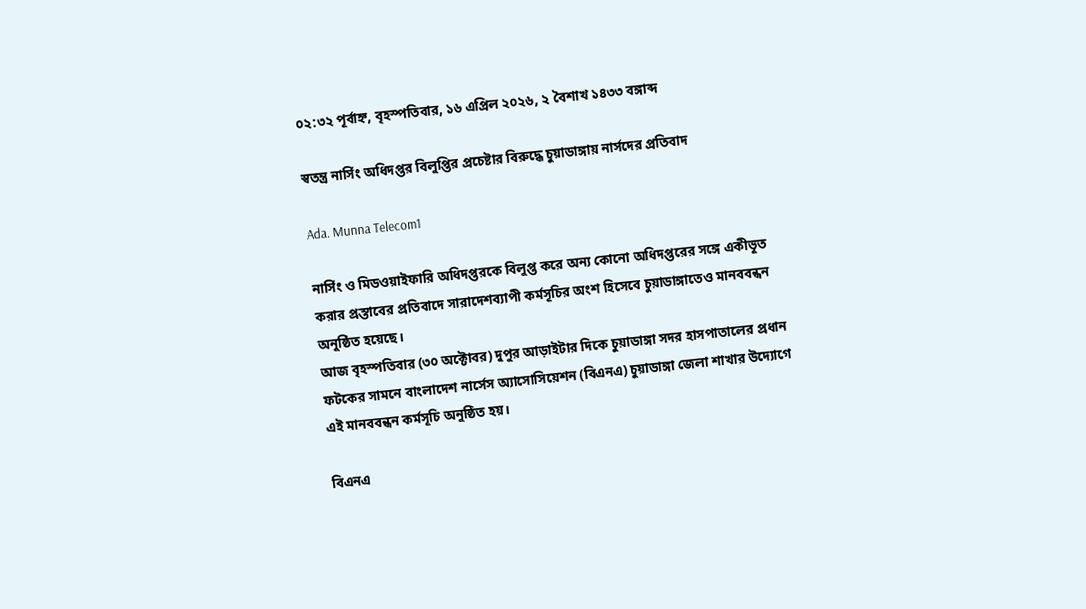০২:৩২ পূর্বাহ্ন, বৃহস্পতিবার, ১৬ এপ্রিল ২০২৬, ২ বৈশাখ ১৪৩৩ বঙ্গাব্দ

স্বতন্ত্র নার্সিং অধিদপ্তর বিলুপ্তির প্রচেষ্টার বিরুদ্ধে চুয়াডাঙ্গায় নার্সদের প্রতিবাদ

Ada. Munna Telecom1

নার্সিং ও মিডওয়াইফারি অধিদপ্তরকে বিলুপ্ত করে অন্য কোনো অধিদপ্তরের সঙ্গে একীভূত করার প্রস্তাবের প্রতিবাদে সারাদেশব্যাপী কর্মসূচির অংশ হিসেবে চুয়াডাঙ্গাতেও মানববন্ধন অনুষ্ঠিত হয়েছে।
আজ বৃহস্পতিবার (৩০ অক্টোবর) দুপুর আড়াইটার দিকে চুয়াডাঙ্গা সদর হাসপাতালের প্রধান ফটকের সামনে বাংলাদেশ নার্সেস অ্যাসোসিয়েশন (বিএনএ) চুয়াডাঙ্গা জেলা শাখার উদ্যোগে এই মানববন্ধন কর্মসূচি অনুষ্ঠিত হয়।

বিএনএ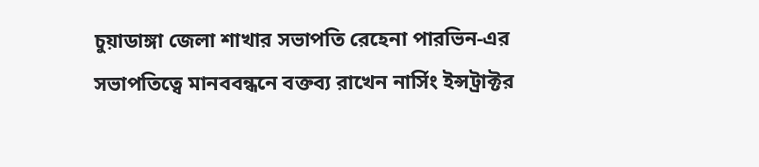চুয়াডাঙ্গা জেলা শাখার সভাপতি রেহেনা পারভিন-এর সভাপতিত্বে মানববন্ধনে বক্তব্য রাখেন নার্সিং ইন্সট্রাক্টর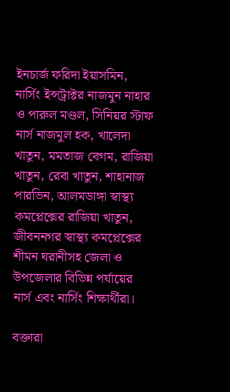ইনচার্জ ফরিদা ইয়াসমিন, নার্সিং ইন্সট্রাক্টর নাজমুন নাহার ও পারুল মণ্ডল, সিনিয়র স্টাফ নার্স নাজমুল হক, খালেদা খাতুন, মমতাজ বেগম, রাজিয়া খাতুন, রেবা খাতুন, শাহানাজ পারভিন, আলমডাঙ্গা স্বাস্থ্য কমপ্লেক্সের রাজিয়া খাতুন, জীবননগর স্বাস্থ্য কমপ্লেক্সের শীমন ঘরানীসহ জেলা ও উপজেলার বিভিন্ন পর্যায়ের নার্স এবং নার্সিং শিক্ষার্থীরা।

বক্তারা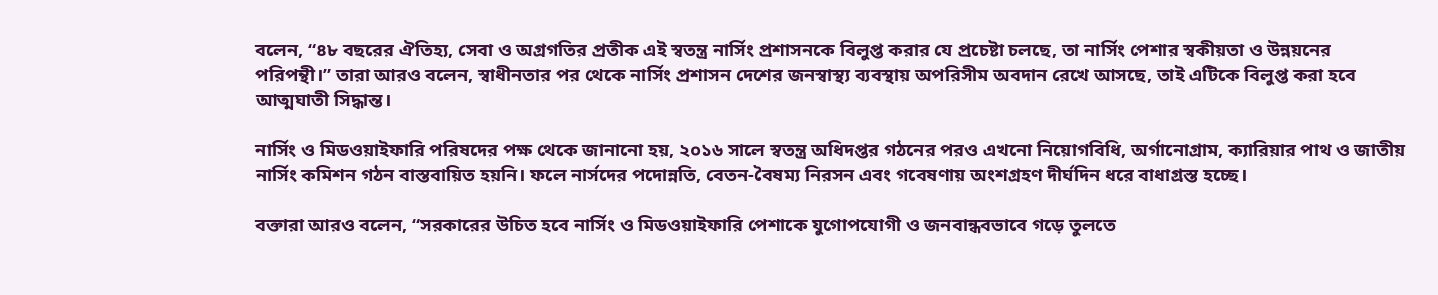বলেন, “৪৮ বছরের ঐতিহ্য, সেবা ও অগ্রগতির প্রতীক এই স্বতন্ত্র নার্সিং প্রশাসনকে বিলুপ্ত করার যে প্রচেষ্টা চলছে, তা নার্সিং পেশার স্বকীয়তা ও উন্নয়নের পরিপন্থী।” তারা আরও বলেন, স্বাধীনতার পর থেকে নার্সিং প্রশাসন দেশের জনস্বাস্থ্য ব্যবস্থায় অপরিসীম অবদান রেখে আসছে, তাই এটিকে বিলুপ্ত করা হবে আত্মঘাতী সিদ্ধান্ত।

নার্সিং ও মিডওয়াইফারি পরিষদের পক্ষ থেকে জানানো হয়, ২০১৬ সালে স্বতন্ত্র অধিদপ্তর গঠনের পরও এখনো নিয়োগবিধি, অর্গানোগ্রাম, ক্যারিয়ার পাথ ও জাতীয় নার্সিং কমিশন গঠন বাস্তবায়িত হয়নি। ফলে নার্সদের পদোন্নতি, বেতন-বৈষম্য নিরসন এবং গবেষণায় অংশগ্রহণ দীর্ঘদিন ধরে বাধাগ্রস্ত হচ্ছে।

বক্তারা আরও বলেন, “সরকারের উচিত হবে নার্সিং ও মিডওয়াইফারি পেশাকে যুগোপযোগী ও জনবান্ধবভাবে গড়ে তুলতে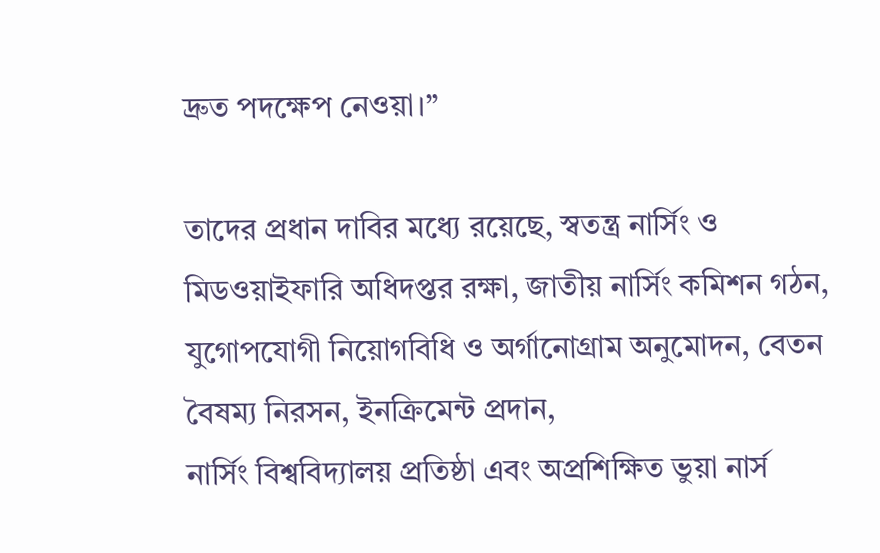দ্রুত পদক্ষেপ নেওয়া।”

তাদের প্রধান দাবির মধ্যে রয়েছে, স্বতন্ত্র নার্সিং ও মিডওয়াইফারি অধিদপ্তর রক্ষা, জাতীয় নার্সিং কমিশন গঠন, যুগোপযোগী নিয়োগবিধি ও অর্গানোগ্রাম অনুমোদন, বেতন বৈষম্য নিরসন, ইনক্রিমেন্ট প্রদান,
নার্সিং বিশ্ববিদ্যালয় প্রতিষ্ঠা এবং অপ্রশিক্ষিত ভুয়া নার্স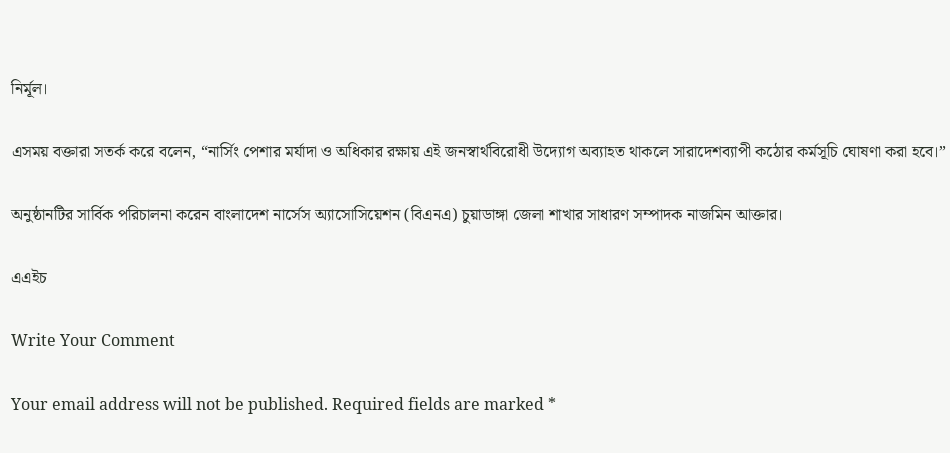নির্মূল।

এসময় বক্তারা সতর্ক করে বলেন, “নার্সিং পেশার মর্যাদা ও অধিকার রক্ষায় এই জনস্বার্থবিরোধী উদ্যোগ অব্যাহত থাকলে সারাদেশব্যাপী কঠোর কর্মসূচি ঘোষণা করা হবে।”

অনুষ্ঠানটির সার্বিক পরিচালনা করেন বাংলাদেশ নার্সেস অ্যাসোসিয়েশন (বিএনএ) চুয়াডাঙ্গা জেলা শাখার সাধারণ সম্পাদক নাজমিন আক্তার।

এএইচ

Write Your Comment

Your email address will not be published. Required fields are marked *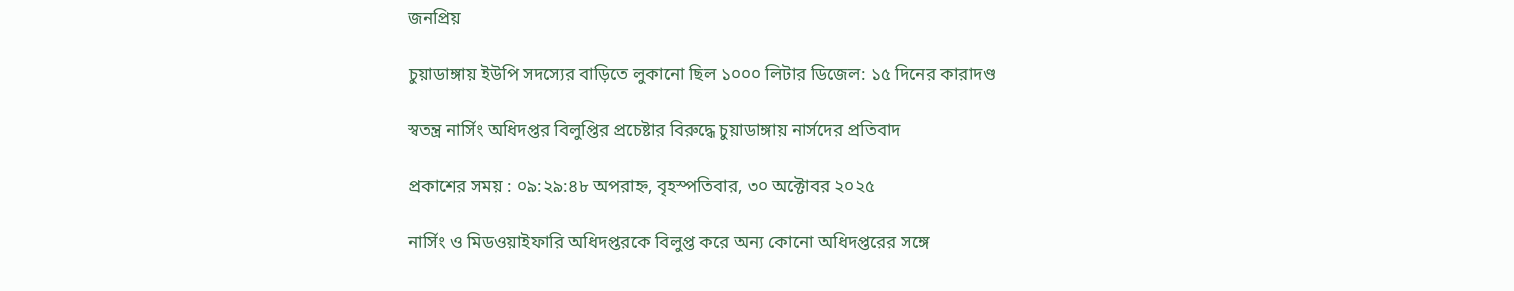জনপ্রিয়

চুয়াডাঙ্গায় ইউপি সদস্যের বাড়িতে লুকানো ছিল ১০০০ লিটার ডিজেল: ১৫ দিনের কারাদণ্ড

স্বতন্ত্র নার্সিং অধিদপ্তর বিলুপ্তির প্রচেষ্টার বিরুদ্ধে চুয়াডাঙ্গায় নার্সদের প্রতিবাদ

প্রকাশের সময় : ০৯:২৯:৪৮ অপরাহ্ন, বৃহস্পতিবার, ৩০ অক্টোবর ২০২৫

নার্সিং ও মিডওয়াইফারি অধিদপ্তরকে বিলুপ্ত করে অন্য কোনো অধিদপ্তরের সঙ্গে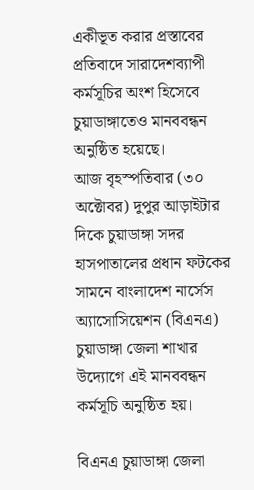একীভূত করার প্রস্তাবের প্রতিবাদে সারাদেশব্যাপী কর্মসূচির অংশ হিসেবে চুয়াডাঙ্গাতেও মানববন্ধন অনুষ্ঠিত হয়েছে।
আজ বৃহস্পতিবার (৩০ অক্টোবর) দুপুর আড়াইটার দিকে চুয়াডাঙ্গা সদর হাসপাতালের প্রধান ফটকের সামনে বাংলাদেশ নার্সেস অ্যাসোসিয়েশন (বিএনএ) চুয়াডাঙ্গা জেলা শাখার উদ্যোগে এই মানববন্ধন কর্মসূচি অনুষ্ঠিত হয়।

বিএনএ চুয়াডাঙ্গা জেলা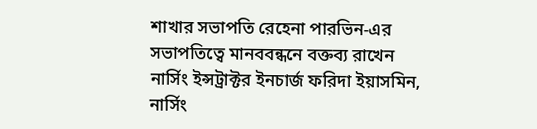শাখার সভাপতি রেহেনা পারভিন-এর সভাপতিত্বে মানববন্ধনে বক্তব্য রাখেন নার্সিং ইন্সট্রাক্টর ইনচার্জ ফরিদা ইয়াসমিন, নার্সিং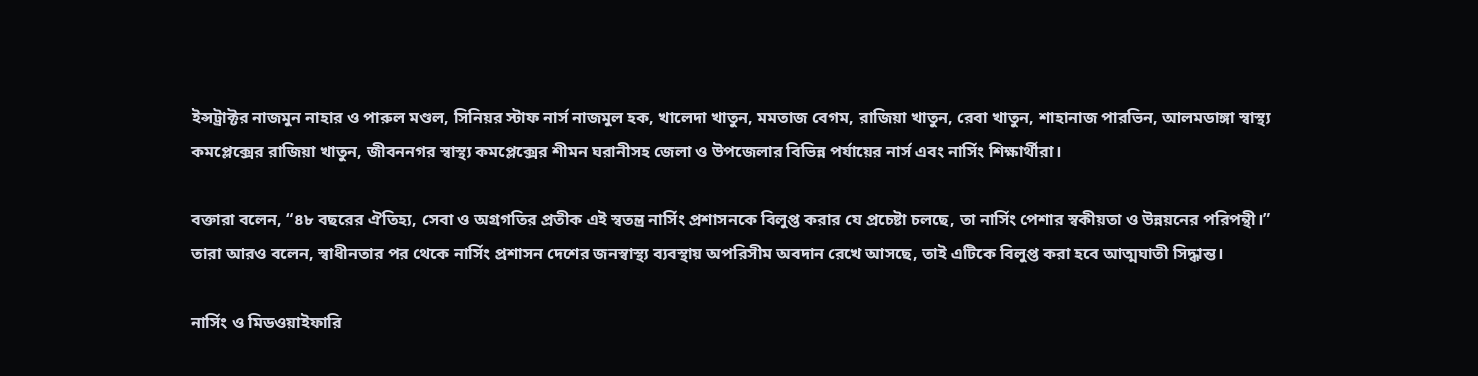ইন্সট্রাক্টর নাজমুন নাহার ও পারুল মণ্ডল, সিনিয়র স্টাফ নার্স নাজমুল হক, খালেদা খাতুন, মমতাজ বেগম, রাজিয়া খাতুন, রেবা খাতুন, শাহানাজ পারভিন, আলমডাঙ্গা স্বাস্থ্য কমপ্লেক্সের রাজিয়া খাতুন, জীবননগর স্বাস্থ্য কমপ্লেক্সের শীমন ঘরানীসহ জেলা ও উপজেলার বিভিন্ন পর্যায়ের নার্স এবং নার্সিং শিক্ষার্থীরা।

বক্তারা বলেন, “৪৮ বছরের ঐতিহ্য, সেবা ও অগ্রগতির প্রতীক এই স্বতন্ত্র নার্সিং প্রশাসনকে বিলুপ্ত করার যে প্রচেষ্টা চলছে, তা নার্সিং পেশার স্বকীয়তা ও উন্নয়নের পরিপন্থী।” তারা আরও বলেন, স্বাধীনতার পর থেকে নার্সিং প্রশাসন দেশের জনস্বাস্থ্য ব্যবস্থায় অপরিসীম অবদান রেখে আসছে, তাই এটিকে বিলুপ্ত করা হবে আত্মঘাতী সিদ্ধান্ত।

নার্সিং ও মিডওয়াইফারি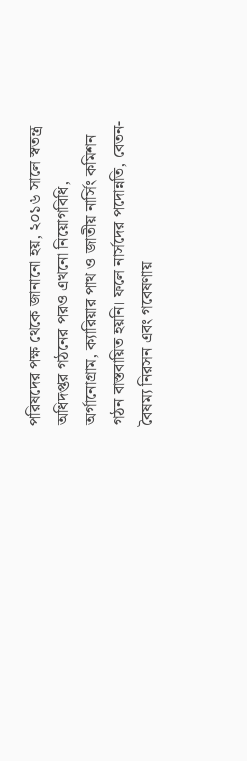পরিষদের পক্ষ থেকে জানানো হয়, ২০১৬ সালে স্বতন্ত্র অধিদপ্তর গঠনের পরও এখনো নিয়োগবিধি, অর্গানোগ্রাম, ক্যারিয়ার পাথ ও জাতীয় নার্সিং কমিশন গঠন বাস্তবায়িত হয়নি। ফলে নার্সদের পদোন্নতি, বেতন-বৈষম্য নিরসন এবং গবেষণায়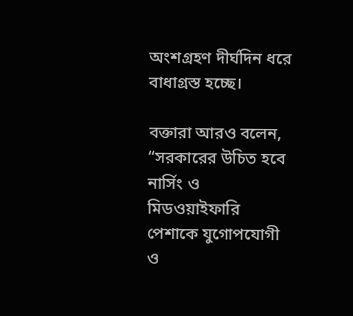অংশগ্রহণ দীর্ঘদিন ধরে বাধাগ্রস্ত হচ্ছে।

বক্তারা আরও বলেন, “সরকারের উচিত হবে নার্সিং ও মিডওয়াইফারি পেশাকে যুগোপযোগী ও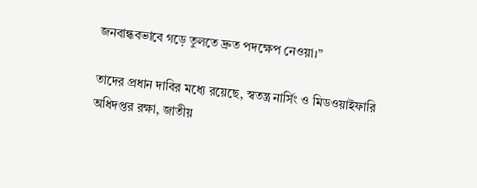জনবান্ধবভাবে গড়ে তুলতে দ্রুত পদক্ষেপ নেওয়া।”

তাদের প্রধান দাবির মধ্যে রয়েছে, স্বতন্ত্র নার্সিং ও মিডওয়াইফারি অধিদপ্তর রক্ষা, জাতীয়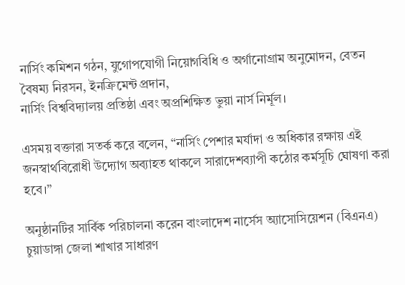নার্সিং কমিশন গঠন, যুগোপযোগী নিয়োগবিধি ও অর্গানোগ্রাম অনুমোদন, বেতন বৈষম্য নিরসন, ইনক্রিমেন্ট প্রদান,
নার্সিং বিশ্ববিদ্যালয় প্রতিষ্ঠা এবং অপ্রশিক্ষিত ভুয়া নার্স নির্মূল।

এসময় বক্তারা সতর্ক করে বলেন, “নার্সিং পেশার মর্যাদা ও অধিকার রক্ষায় এই জনস্বার্থবিরোধী উদ্যোগ অব্যাহত থাকলে সারাদেশব্যাপী কঠোর কর্মসূচি ঘোষণা করা হবে।”

অনুষ্ঠানটির সার্বিক পরিচালনা করেন বাংলাদেশ নার্সেস অ্যাসোসিয়েশন (বিএনএ) চুয়াডাঙ্গা জেলা শাখার সাধারণ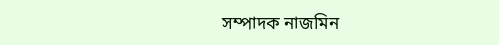সম্পাদক নাজমিন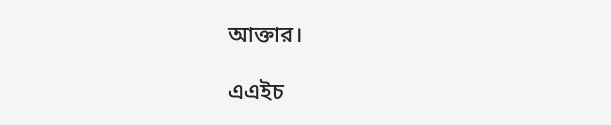আক্তার।

এএইচ